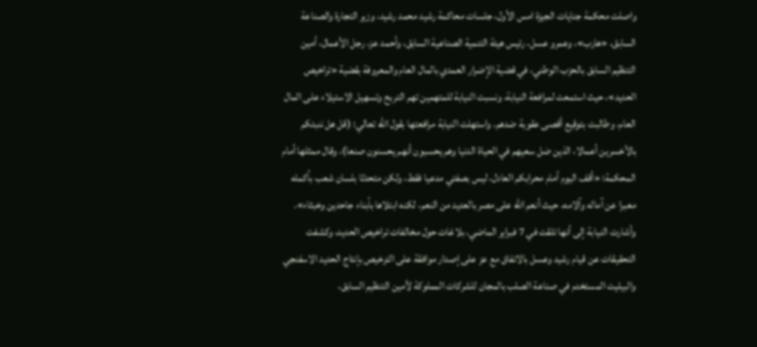واصلت محكمة جنايات الجيزة امس الأول، جلسات محاكمة رشيد محمد رشيد، وزير التجارة والصناعة السابق، «هارب»، وعمرو عسل، رئيس هيئة التنمية الصناعية السابق، وأحمد عز، رجل الأعمال، أمين التنظيم السابق بالحزب الوطني، في قضية الإضرار العمدي بالمال العام والمعروفة بقضية «تراخيص الحديد»، حيث استمعت لمرافعة النيابة، ونسبت النيابة للمتهمين تهم التربح وتسهيل الاستيلاء على المال العام، وطالبت بتوقيع أقصى عقوبة ضدهم. واستهلت النيابة مرافعتها بقول الله تعالي: (قل هل ننبئكم بالأخسرين أعمالا، الذين ضل سعيهم في الحياة الدنيا وهم يحسبون أنهم يحسنون صنعا)، وقال ممثلها أمام المحكمة: «أقف اليوم أمام محرابكم العادل، ليس بصفتي مدعيا فقط، ولكن متحدثا بلسان شعب بأكمله معبرا عن آماله وآلامه، حيث أنعم الله على مصر بالعديد من النعم، لكنه ابتلاها بأبناء جاحدين وخبثاء». وأشارت النيابة إلى أنها تلقت في 7 فبراير الماضي، بلاغات حول مخالفات تراخيص الحديد، وكشفت التحقيقات عن قيام رشيد وعسل بالاتفاق مع عز على إصدار موافقة على الترخيص بإنتاج الحديد الاسفنجي والبيليت المستخدم في صناعة الصلب بالمجان للشركات المملوكة لأمين التنظيم السابق،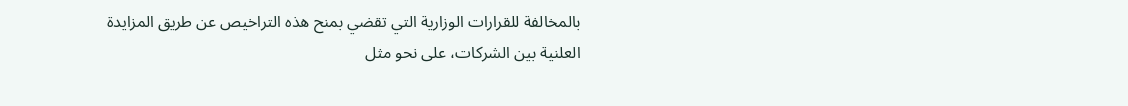بالمخالفة للقرارات الوزارية التي تقضي بمنح هذه التراخيص عن طريق المزايدة العلنية بين الشركات، على نحو مثل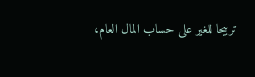تربيحا للغير على حساب المال العام،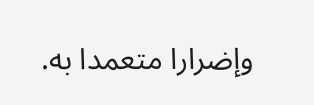وإضرارا متعمدا به.